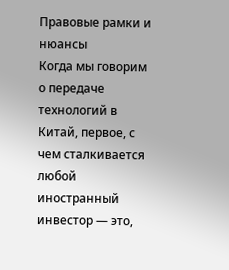Правовые рамки и нюансы
Когда мы говорим о передаче технологий в Китай, первое, с чем сталкивается любой иностранный инвестор — это,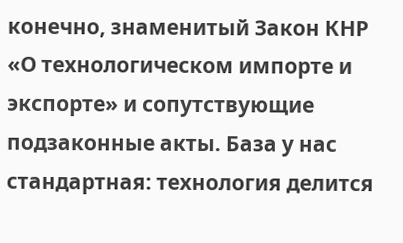конечно, знаменитый Закон КНР «О технологическом импорте и экспорте» и сопутствующие подзаконные акты. База у нас стандартная: технология делится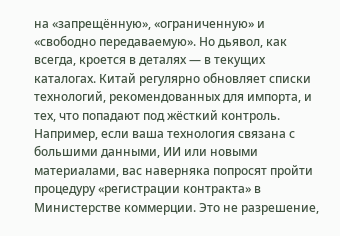на «запрещённую», «ограниченную» и «свободно передаваемую». Но дьявол, как всегда, кроется в деталях — в текущих каталогах. Китай регулярно обновляет списки технологий, рекомендованных для импорта, и тех, что попадают под жёсткий контроль. Например, если ваша технология связана с большими данными, ИИ или новыми материалами, вас наверняка попросят пройти процедуру «регистрации контракта» в Министерстве коммерции. Это не разрешение,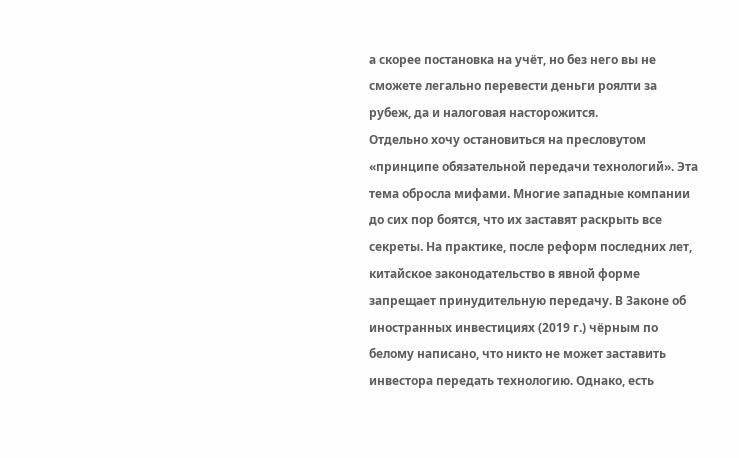а скорее постановка на учёт, но без него вы не сможете легально перевести деньги роялти за рубеж, да и налоговая насторожится.
Отдельно хочу остановиться на пресловутом «принципе обязательной передачи технологий». Эта тема обросла мифами. Многие западные компании до сих пор боятся, что их заставят раскрыть все секреты. На практике, после реформ последних лет, китайское законодательство в явной форме запрещает принудительную передачу. В Законе об иностранных инвестициях (2019 г.) чёрным по белому написано, что никто не может заставить инвестора передать технологию. Однако, есть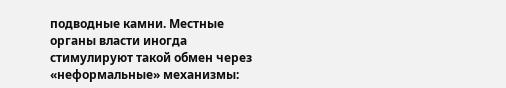подводные камни. Местные органы власти иногда стимулируют такой обмен через «неформальные» механизмы: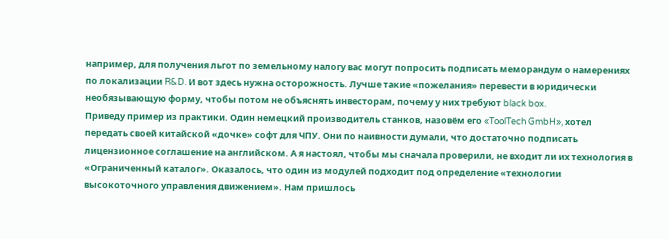например, для получения льгот по земельному налогу вас могут попросить подписать меморандум о намерениях по локализации R&D. И вот здесь нужна осторожность. Лучше такие «пожелания» перевести в юридически необязывающую форму, чтобы потом не объяснять инвесторам, почему у них требуют black box.
Приведу пример из практики. Один немецкий производитель станков, назовём его «ToolTech GmbH», хотел передать своей китайской «дочке» софт для ЧПУ. Они по наивности думали, что достаточно подписать лицензионное соглашение на английском. А я настоял, чтобы мы сначала проверили, не входит ли их технология в «Ограниченный каталог». Оказалось, что один из модулей подходит под определение «технологии высокоточного управления движением». Нам пришлось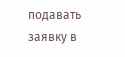подавать заявку в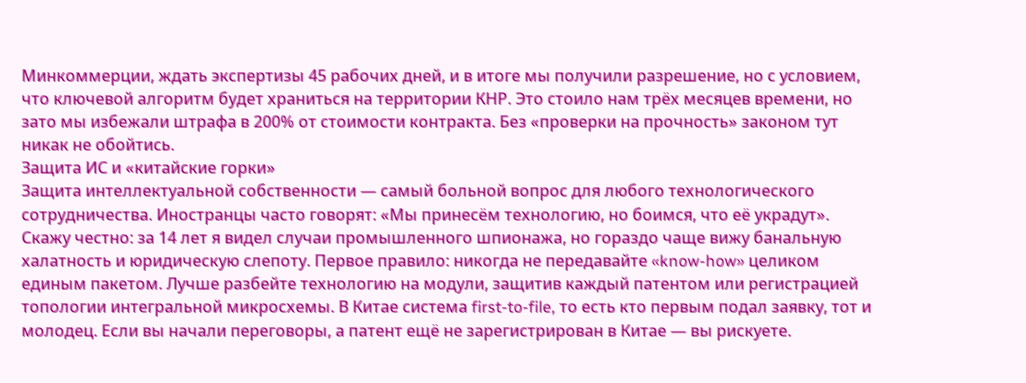Минкоммерции, ждать экспертизы 45 рабочих дней, и в итоге мы получили разрешение, но с условием, что ключевой алгоритм будет храниться на территории КНР. Это стоило нам трёх месяцев времени, но зато мы избежали штрафа в 200% от стоимости контракта. Без «проверки на прочность» законом тут никак не обойтись.
Защита ИС и «китайские горки»
Защита интеллектуальной собственности — самый больной вопрос для любого технологического сотрудничества. Иностранцы часто говорят: «Мы принесём технологию, но боимся, что её украдут». Скажу честно: за 14 лет я видел случаи промышленного шпионажа, но гораздо чаще вижу банальную халатность и юридическую слепоту. Первое правило: никогда не передавайте «know-how» целиком единым пакетом. Лучше разбейте технологию на модули, защитив каждый патентом или регистрацией топологии интегральной микросхемы. В Китае система first-to-file, то есть кто первым подал заявку, тот и молодец. Если вы начали переговоры, а патент ещё не зарегистрирован в Китае — вы рискуете.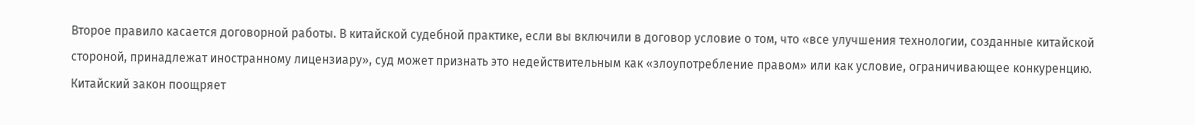Второе правило касается договорной работы. В китайской судебной практике, если вы включили в договор условие о том, что «все улучшения технологии, созданные китайской стороной, принадлежат иностранному лицензиару», суд может признать это недействительным как «злоупотребление правом» или как условие, ограничивающее конкуренцию. Китайский закон поощряет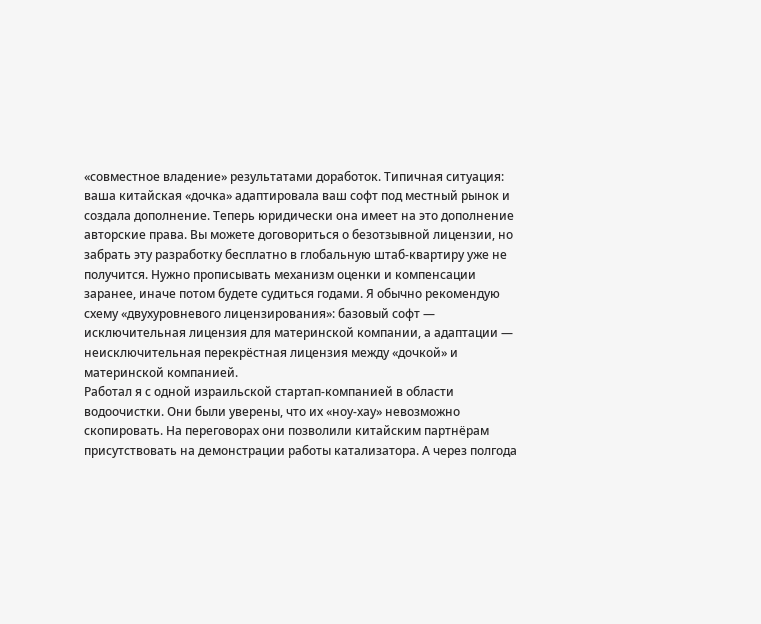«совместное владение» результатами доработок. Типичная ситуация: ваша китайская «дочка» адаптировала ваш софт под местный рынок и создала дополнение. Теперь юридически она имеет на это дополнение авторские права. Вы можете договориться о безотзывной лицензии, но забрать эту разработку бесплатно в глобальную штаб-квартиру уже не получится. Нужно прописывать механизм оценки и компенсации заранее, иначе потом будете судиться годами. Я обычно рекомендую схему «двухуровневого лицензирования»: базовый софт — исключительная лицензия для материнской компании, а адаптации — неисключительная перекрёстная лицензия между «дочкой» и материнской компанией.
Работал я с одной израильской стартап-компанией в области водоочистки. Они были уверены, что их «ноу-хау» невозможно скопировать. На переговорах они позволили китайским партнёрам присутствовать на демонстрации работы катализатора. А через полгода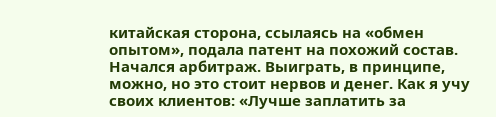китайская сторона, ссылаясь на «обмен опытом», подала патент на похожий состав. Начался арбитраж. Выиграть, в принципе, можно, но это стоит нервов и денег. Как я учу своих клиентов: «Лучше заплатить за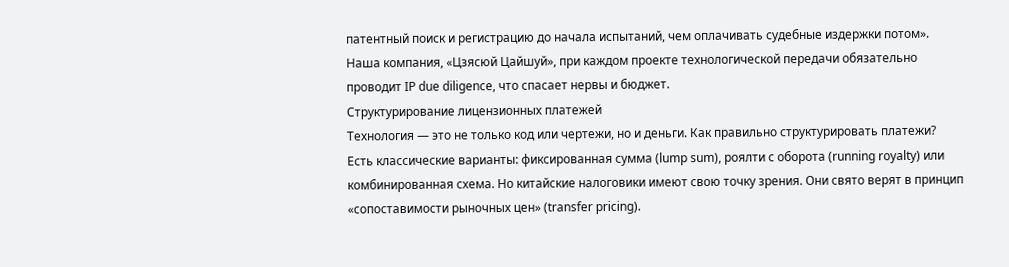патентный поиск и регистрацию до начала испытаний, чем оплачивать судебные издержки потом». Наша компания, «Цзясюй Цайшуй», при каждом проекте технологической передачи обязательно проводит IP due diligence, что спасает нервы и бюджет.
Структурирование лицензионных платежей
Технология — это не только код или чертежи, но и деньги. Как правильно структурировать платежи? Есть классические варианты: фиксированная сумма (lump sum), роялти с оборота (running royalty) или комбинированная схема. Но китайские налоговики имеют свою точку зрения. Они свято верят в принцип «сопоставимости рыночных цен» (transfer pricing).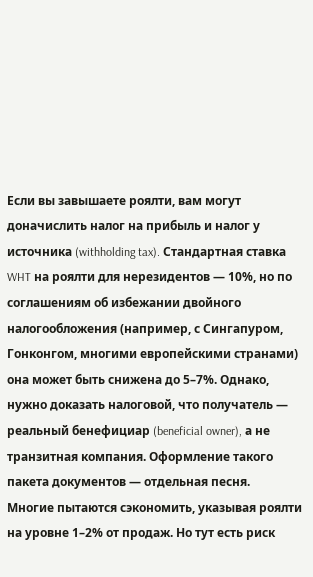Если вы завышаете роялти, вам могут доначислить налог на прибыль и налог у источника (withholding tax). Стандартная ставка WHT на роялти для нерезидентов — 10%, но по соглашениям об избежании двойного налогообложения (например, с Сингапуром, Гонконгом, многими европейскими странами) она может быть снижена до 5–7%. Однако, нужно доказать налоговой, что получатель — реальный бенефициар (beneficial owner), а не транзитная компания. Оформление такого пакета документов — отдельная песня.
Многие пытаются сэкономить, указывая роялти на уровне 1–2% от продаж. Но тут есть риск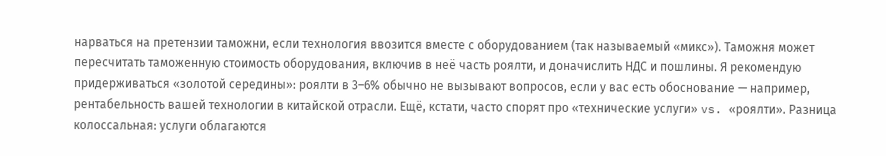нарваться на претензии таможни, если технология ввозится вместе с оборудованием (так называемый «микс»). Таможня может пересчитать таможенную стоимость оборудования, включив в неё часть роялти, и доначислить НДС и пошлины. Я рекомендую придерживаться «золотой середины»: роялти в 3–6% обычно не вызывают вопросов, если у вас есть обоснование — например, рентабельность вашей технологии в китайской отрасли. Ещё, кстати, часто спорят про «технические услуги» vs. «роялти». Разница колоссальная: услуги облагаются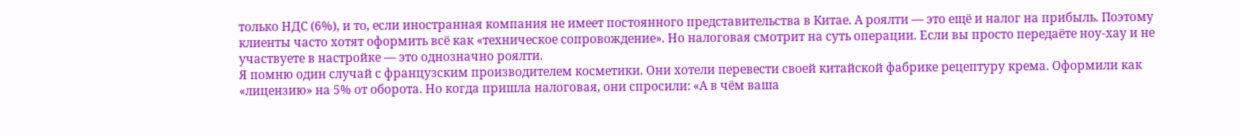только НДС (6%), и то, если иностранная компания не имеет постоянного представительства в Китае. А роялти — это ещё и налог на прибыль. Поэтому клиенты часто хотят оформить всё как «техническое сопровождение». Но налоговая смотрит на суть операции. Если вы просто передаёте ноу-хау и не участвуете в настройке — это однозначно роялти.
Я помню один случай с французским производителем косметики. Они хотели перевести своей китайской фабрике рецептуру крема. Оформили как «лицензию» на 5% от оборота. Но когда пришла налоговая, они спросили: «А в чём ваша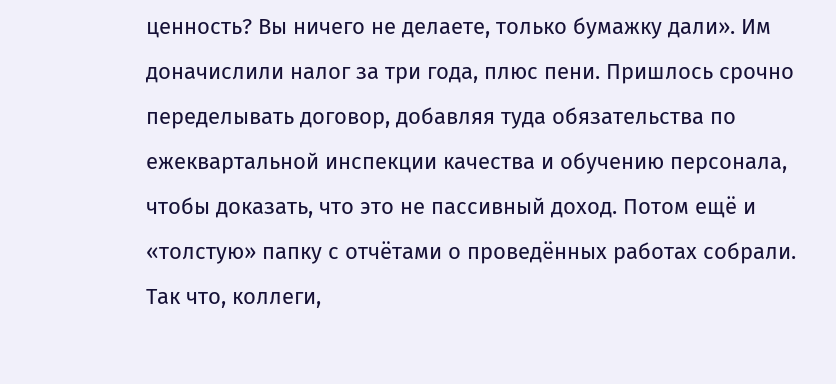ценность? Вы ничего не делаете, только бумажку дали». Им доначислили налог за три года, плюс пени. Пришлось срочно переделывать договор, добавляя туда обязательства по ежеквартальной инспекции качества и обучению персонала, чтобы доказать, что это не пассивный доход. Потом ещё и «толстую» папку с отчётами о проведённых работах собрали. Так что, коллеги,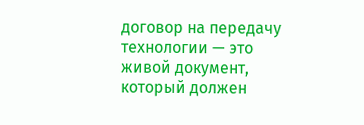договор на передачу технологии — это живой документ, который должен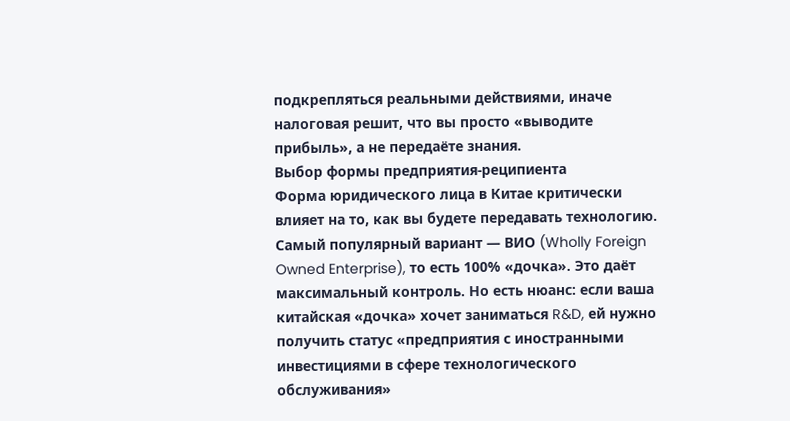подкрепляться реальными действиями, иначе налоговая решит, что вы просто «выводите прибыль», а не передаёте знания.
Выбор формы предприятия-реципиента
Форма юридического лица в Китае критически влияет на то, как вы будете передавать технологию. Самый популярный вариант — ВИО (Wholly Foreign Owned Enterprise), то есть 100% «дочка». Это даёт максимальный контроль. Но есть нюанс: если ваша китайская «дочка» хочет заниматься R&D, ей нужно получить статус «предприятия с иностранными инвестициями в сфере технологического обслуживания»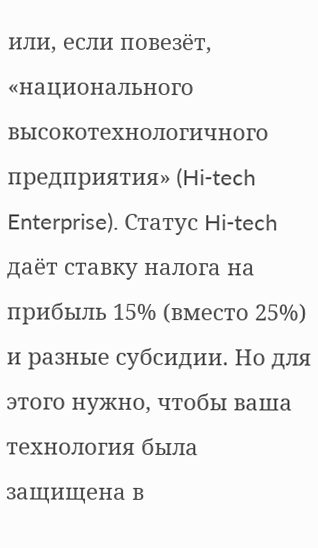или, если повезёт, «национального высокотехнологичного предприятия» (Hi-tech Enterprise). Статус Hi-tech даёт ставку налога на прибыль 15% (вместо 25%) и разные субсидии. Но для этого нужно, чтобы ваша технология была защищена в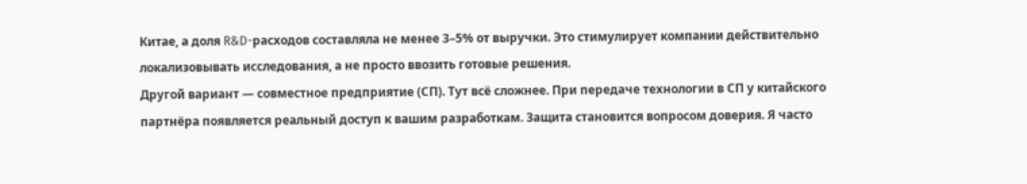Китае, а доля R&D-расходов составляла не менее 3–5% от выручки. Это стимулирует компании действительно локализовывать исследования, а не просто ввозить готовые решения.
Другой вариант — совместное предприятие (СП). Тут всё сложнее. При передаче технологии в СП у китайского партнёра появляется реальный доступ к вашим разработкам. Защита становится вопросом доверия. Я часто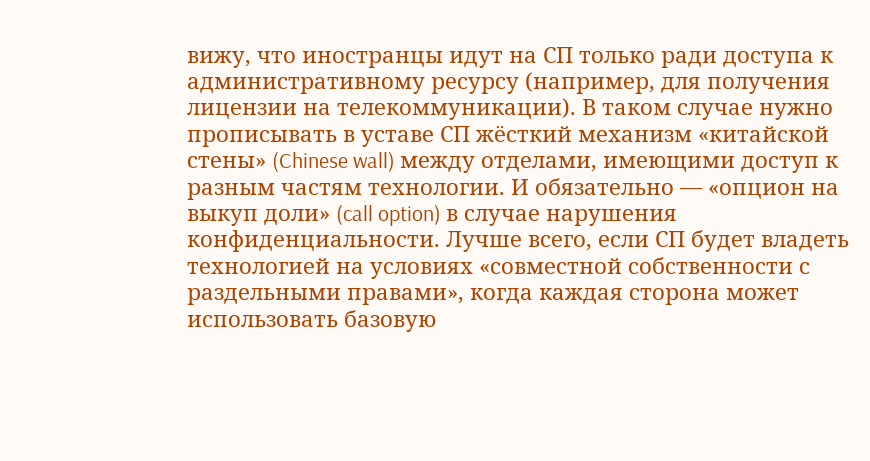вижу, что иностранцы идут на СП только ради доступа к административному ресурсу (например, для получения лицензии на телекоммуникации). В таком случае нужно прописывать в уставе СП жёсткий механизм «китайской стены» (Chinese wall) между отделами, имеющими доступ к разным частям технологии. И обязательно — «опцион на выкуп доли» (call option) в случае нарушения конфиденциальности. Лучше всего, если СП будет владеть технологией на условиях «совместной собственности с раздельными правами», когда каждая сторона может использовать базовую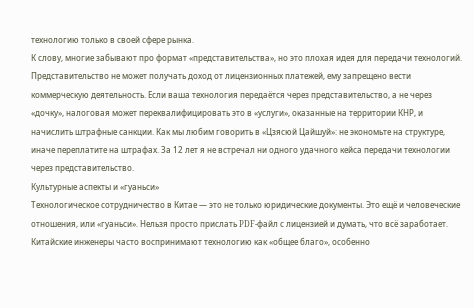технологию только в своей сфере рынка.
К слову, многие забывают про формат «представительства», но это плохая идея для передачи технологий. Представительство не может получать доход от лицензионных платежей, ему запрещено вести коммерческую деятельность. Если ваша технология передаётся через представительство, а не через «дочку», налоговая может переквалифицировать это в «услуги», оказанные на территории КНР, и начислить штрафные санкции. Как мы любим говорить в «Цзясюй Цайшуй»: не экономьте на структуре, иначе переплатите на штрафах. За 12 лет я не встречал ни одного удачного кейса передачи технологии через представительство.
Культурные аспекты и «гуаньси»
Технологическое сотрудничество в Китае — это не только юридические документы. Это ещё и человеческие отношения, или «гуаньси». Нельзя просто прислать PDF-файл с лицензией и думать, что всё заработает. Китайские инженеры часто воспринимают технологию как «общее благо», особенно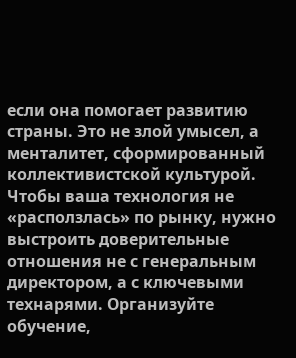если она помогает развитию страны. Это не злой умысел, а менталитет, сформированный коллективистской культурой. Чтобы ваша технология не «расползлась» по рынку, нужно выстроить доверительные отношения не с генеральным директором, а с ключевыми технарями. Организуйте обучение,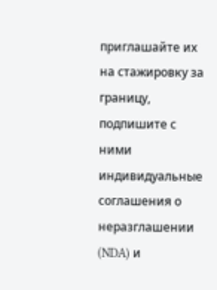приглашайте их на стажировку за границу, подпишите с ними индивидуальные соглашения о неразглашении (NDA) и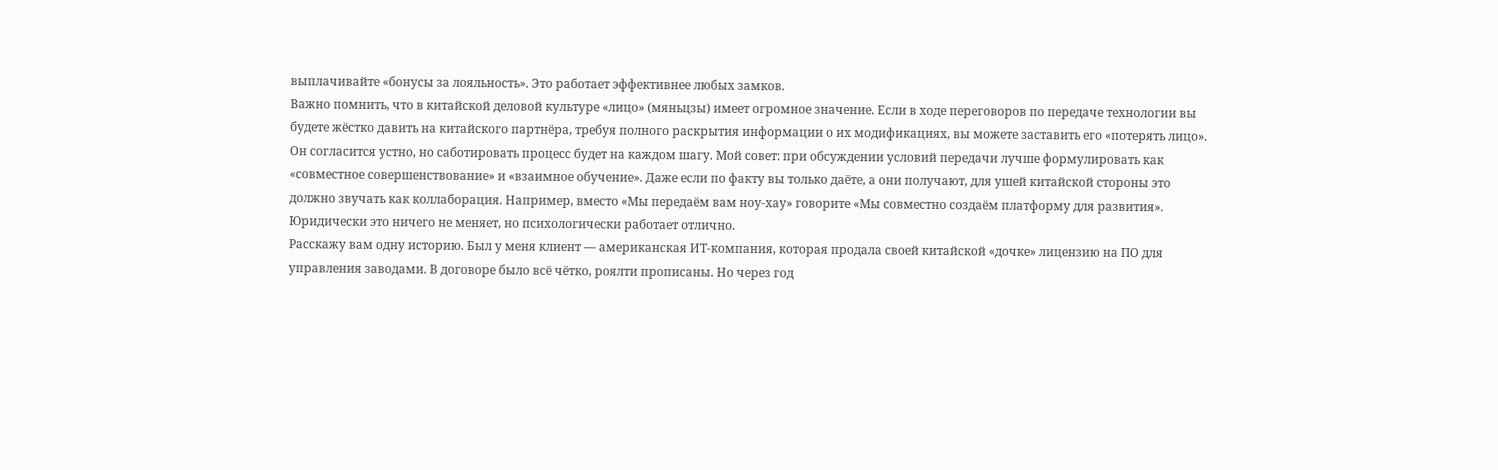выплачивайте «бонусы за лояльность». Это работает эффективнее любых замков.
Важно помнить, что в китайской деловой культуре «лицо» (мяньцзы) имеет огромное значение. Если в ходе переговоров по передаче технологии вы будете жёстко давить на китайского партнёра, требуя полного раскрытия информации о их модификациях, вы можете заставить его «потерять лицо». Он согласится устно, но саботировать процесс будет на каждом шагу. Мой совет: при обсуждении условий передачи лучше формулировать как «совместное совершенствование» и «взаимное обучение». Даже если по факту вы только даёте, а они получают, для ушей китайской стороны это должно звучать как коллаборация. Например, вместо «Мы передаём вам ноу-хау» говорите «Мы совместно создаём платформу для развития». Юридически это ничего не меняет, но психологически работает отлично.
Расскажу вам одну историю. Был у меня клиент — американская ИТ-компания, которая продала своей китайской «дочке» лицензию на ПО для управления заводами. В договоре было всё чётко, роялти прописаны. Но через год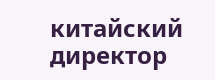китайский директор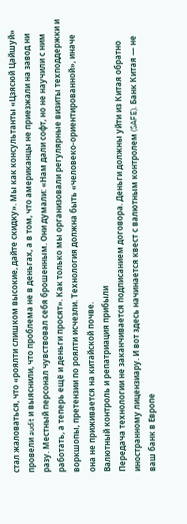стал жаловаться, что «роялти слишком высокие, дайте скидку». Мы как консультанты «Цзясюй Цайшуй» провели audit и выяснили, что проблема не в деньгах, а в том, что американцы не приезжали на завод ни разу. Местный персонал чувствовал себя брошенным. Они думали: «Нам дали софт, но не научили с ним работать, а теперь ещё и деньги просят». Как только мы организовали регулярные визиты техподдержки и воркшопы, претензии по роялти исчезли. Технология должна быть «человеко-ориентированной», иначе она не приживается на китайской почве.
Валютный контроль и репатриация прибыли
Передача технологии не заканчивается подписанием договора. Деньги должны уйти из Китая обратно иностранному лицензиару. И вот здесь начинается квест с валютным контролем (SAFE). Банк Китая — не ваш банк в Европе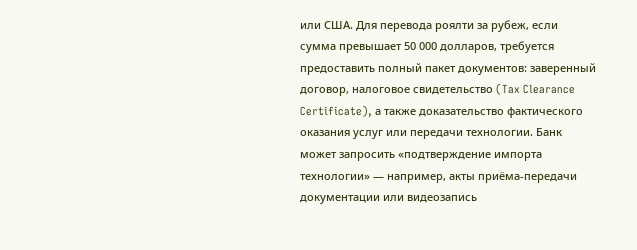или США. Для перевода роялти за рубеж, если сумма превышает 50 000 долларов, требуется предоставить полный пакет документов: заверенный договор, налоговое свидетельство (Tax Clearance Certificate), а также доказательство фактического оказания услуг или передачи технологии. Банк может запросить «подтверждение импорта технологии» — например, акты приёма-передачи документации или видеозапись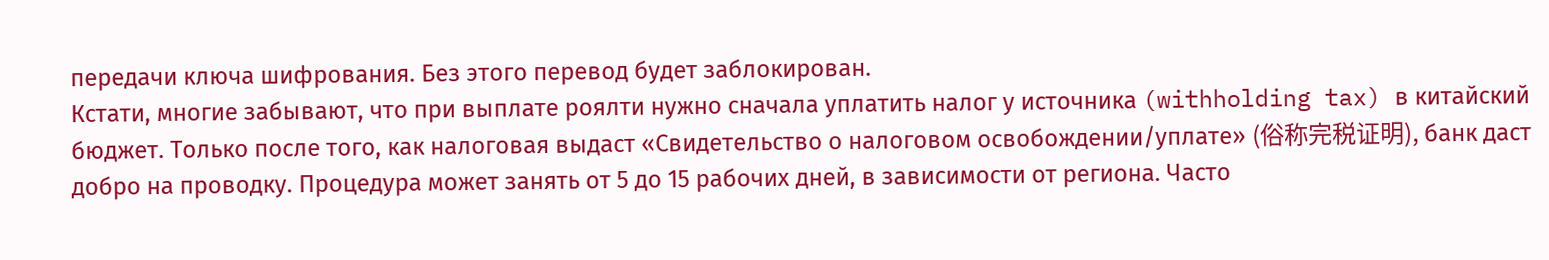передачи ключа шифрования. Без этого перевод будет заблокирован.
Кстати, многие забывают, что при выплате роялти нужно сначала уплатить налог у источника (withholding tax) в китайский бюджет. Только после того, как налоговая выдаст «Свидетельство о налоговом освобождении/уплате» (俗称完税证明), банк даст добро на проводку. Процедура может занять от 5 до 15 рабочих дней, в зависимости от региона. Часто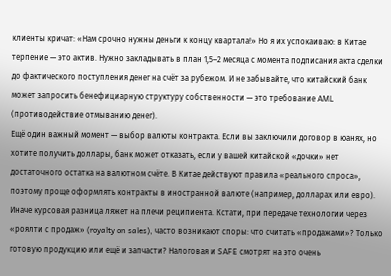клиенты кричат: «Нам срочно нужны деньги к концу квартала!» Но я их успокаиваю: в Китае терпение — это актив. Нужно закладывать в план 1,5–2 месяца с момента подписания акта сделки до фактического поступления денег на счёт за рубежом. И не забывайте, что китайский банк может запросить бенефициарную структуру собственности — это требование AML (противодействие отмыванию денег).
Ещё один важный момент — выбор валюты контракта. Если вы заключили договор в юанях, но хотите получить доллары, банк может отказать, если у вашей китайской «дочки» нет достаточного остатка на валютном счёте. В Китае действуют правила «реального спроса», поэтому проще оформлять контракты в иностранной валюте (например, долларах или евро). Иначе курсовая разница ляжет на плечи реципиента. Кстати, при передаче технологии через «роялти с продаж» (royalty on sales), часто возникают споры: что считать «продажами»? Только готовую продукцию или ещё и запчасти? Налоговая и SAFE смотрят на это очень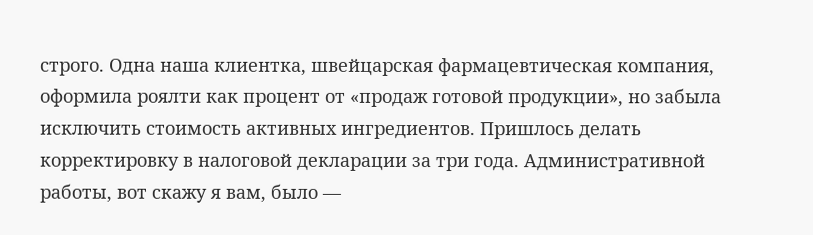строго. Одна наша клиентка, швейцарская фармацевтическая компания, оформила роялти как процент от «продаж готовой продукции», но забыла исключить стоимость активных ингредиентов. Пришлось делать корректировку в налоговой декларации за три года. Административной работы, вот скажу я вам, было —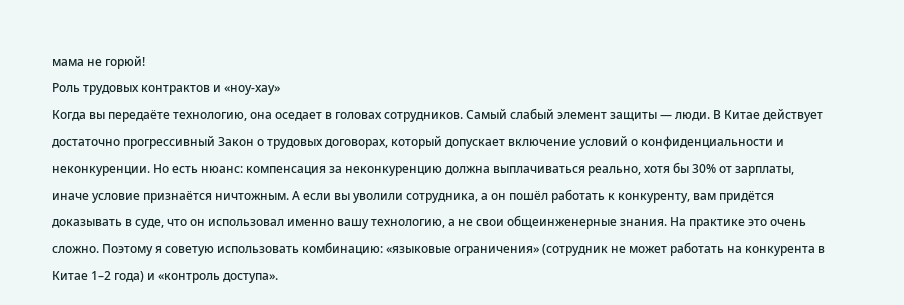мама не горюй!
Роль трудовых контрактов и «ноу-хау»
Когда вы передаёте технологию, она оседает в головах сотрудников. Самый слабый элемент защиты — люди. В Китае действует достаточно прогрессивный Закон о трудовых договорах, который допускает включение условий о конфиденциальности и неконкуренции. Но есть нюанс: компенсация за неконкуренцию должна выплачиваться реально, хотя бы 30% от зарплаты, иначе условие признаётся ничтожным. А если вы уволили сотрудника, а он пошёл работать к конкуренту, вам придётся доказывать в суде, что он использовал именно вашу технологию, а не свои общеинженерные знания. На практике это очень сложно. Поэтому я советую использовать комбинацию: «языковые ограничения» (сотрудник не может работать на конкурента в Китае 1–2 года) и «контроль доступа».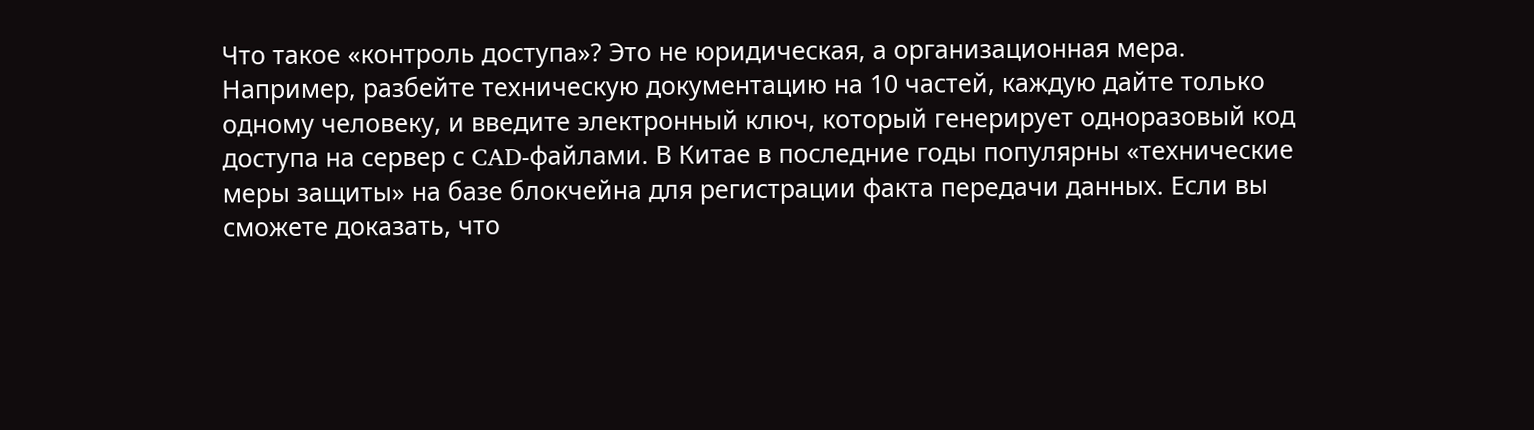Что такое «контроль доступа»? Это не юридическая, а организационная мера. Например, разбейте техническую документацию на 10 частей, каждую дайте только одному человеку, и введите электронный ключ, который генерирует одноразовый код доступа на сервер с CAD-файлами. В Китае в последние годы популярны «технические меры защиты» на базе блокчейна для регистрации факта передачи данных. Если вы сможете доказать, что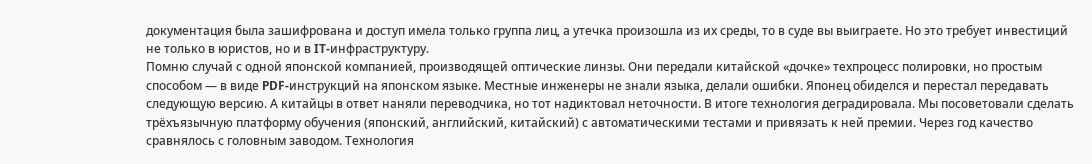документация была зашифрована и доступ имела только группа лиц, а утечка произошла из их среды, то в суде вы выиграете. Но это требует инвестиций не только в юристов, но и в IT-инфраструктуру.
Помню случай с одной японской компанией, производящей оптические линзы. Они передали китайской «дочке» техпроцесс полировки, но простым способом — в виде PDF-инструкций на японском языке. Местные инженеры не знали языка, делали ошибки. Японец обиделся и перестал передавать следующую версию. А китайцы в ответ наняли переводчика, но тот надиктовал неточности. В итоге технология деградировала. Мы посоветовали сделать трёхъязычную платформу обучения (японский, английский, китайский) с автоматическими тестами и привязать к ней премии. Через год качество сравнялось с головным заводом. Технология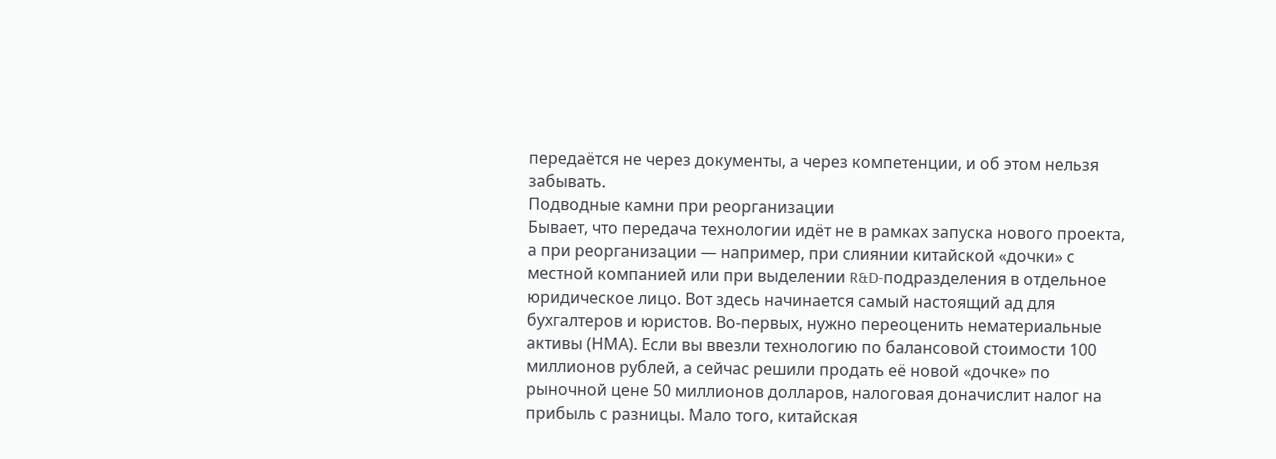передаётся не через документы, а через компетенции, и об этом нельзя забывать.
Подводные камни при реорганизации
Бывает, что передача технологии идёт не в рамках запуска нового проекта, а при реорганизации — например, при слиянии китайской «дочки» с местной компанией или при выделении R&D-подразделения в отдельное юридическое лицо. Вот здесь начинается самый настоящий ад для бухгалтеров и юристов. Во-первых, нужно переоценить нематериальные активы (НМА). Если вы ввезли технологию по балансовой стоимости 100 миллионов рублей, а сейчас решили продать её новой «дочке» по рыночной цене 50 миллионов долларов, налоговая доначислит налог на прибыль с разницы. Мало того, китайская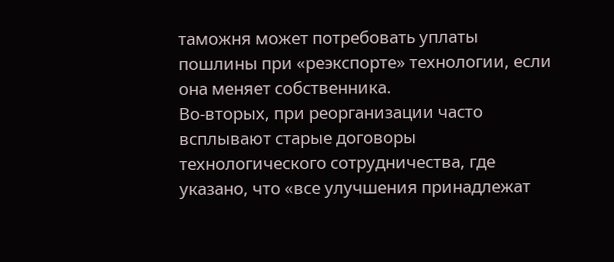таможня может потребовать уплаты пошлины при «реэкспорте» технологии, если она меняет собственника.
Во-вторых, при реорганизации часто всплывают старые договоры технологического сотрудничества, где указано, что «все улучшения принадлежат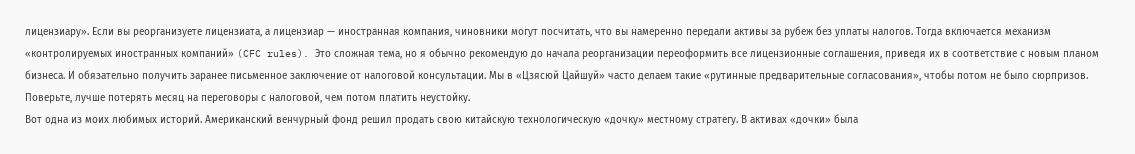лицензиару». Если вы реорганизуете лицензиата, а лицензиар — иностранная компания, чиновники могут посчитать, что вы намеренно передали активы за рубеж без уплаты налогов. Тогда включается механизм «контролируемых иностранных компаний» (CFC rules). Это сложная тема, но я обычно рекомендую до начала реорганизации переоформить все лицензионные соглашения, приведя их в соответствие с новым планом бизнеса. И обязательно получить заранее письменное заключение от налоговой консультации. Мы в «Цзясюй Цайшуй» часто делаем такие «рутинные предварительные согласования», чтобы потом не было сюрпризов. Поверьте, лучше потерять месяц на переговоры с налоговой, чем потом платить неустойку.
Вот одна из моих любимых историй. Американский венчурный фонд решил продать свою китайскую технологическую «дочку» местному стратегу. В активах «дочки» была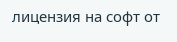лицензия на софт от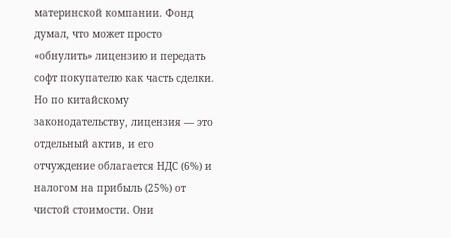материнской компании. Фонд думал, что может просто «обнулить» лицензию и передать софт покупателю как часть сделки. Но по китайскому законодательству, лицензия — это отдельный актив, и его отчуждение облагается НДС (6%) и налогом на прибыль (25%) от чистой стоимости. Они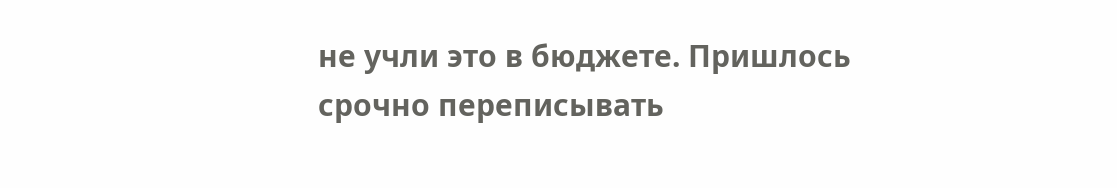не учли это в бюджете. Пришлось срочно переписывать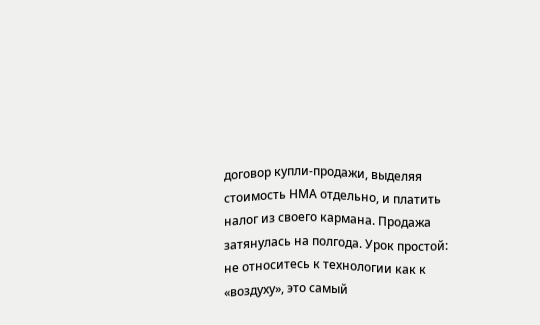договор купли-продажи, выделяя стоимость НМА отдельно, и платить налог из своего кармана. Продажа затянулась на полгода. Урок простой: не относитесь к технологии как к «воздуху», это самый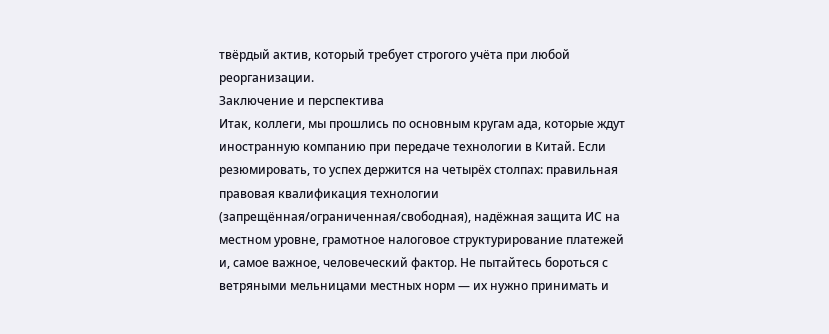твёрдый актив, который требует строгого учёта при любой реорганизации.
Заключение и перспектива
Итак, коллеги, мы прошлись по основным кругам ада, которые ждут иностранную компанию при передаче технологии в Китай. Если резюмировать, то успех держится на четырёх столпах: правильная правовая квалификация технологии (запрещённая/ограниченная/свободная), надёжная защита ИС на местном уровне, грамотное налоговое структурирование платежей и, самое важное, человеческий фактор. Не пытайтесь бороться с ветряными мельницами местных норм — их нужно принимать и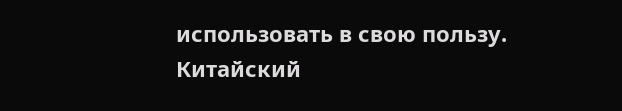использовать в свою пользу. Китайский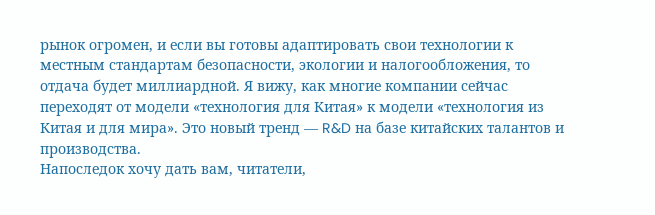рынок огромен, и если вы готовы адаптировать свои технологии к местным стандартам безопасности, экологии и налогообложения, то отдача будет миллиардной. Я вижу, как многие компании сейчас переходят от модели «технология для Китая» к модели «технология из Китая и для мира». Это новый тренд — R&D на базе китайских талантов и производства.
Напоследок хочу дать вам, читатели,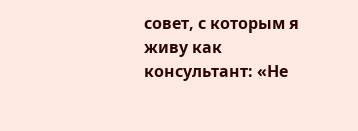совет, с которым я живу как консультант: «Не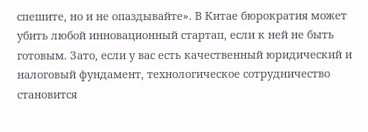спешите, но и не опаздывайте». В Китае бюрократия может убить любой инновационный стартап, если к ней не быть готовым. Зато, если у вас есть качественный юридический и налоговый фундамент, технологическое сотрудничество становится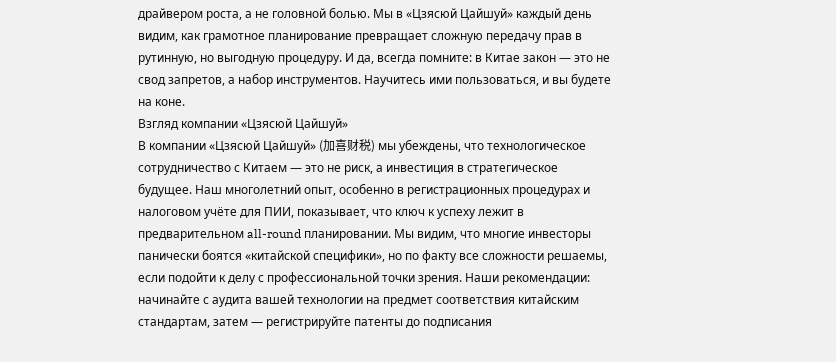драйвером роста, а не головной болью. Мы в «Цзясюй Цайшуй» каждый день видим, как грамотное планирование превращает сложную передачу прав в рутинную, но выгодную процедуру. И да, всегда помните: в Китае закон — это не свод запретов, а набор инструментов. Научитесь ими пользоваться, и вы будете на коне.
Взгляд компании «Цзясюй Цайшуй»
В компании «Цзясюй Цайшуй» (加喜财税) мы убеждены, что технологическое сотрудничество с Китаем — это не риск, а инвестиция в стратегическое будущее. Наш многолетний опыт, особенно в регистрационных процедурах и налоговом учёте для ПИИ, показывает, что ключ к успеху лежит в предварительном all-round планировании. Мы видим, что многие инвесторы панически боятся «китайской специфики», но по факту все сложности решаемы, если подойти к делу с профессиональной точки зрения. Наши рекомендации: начинайте с аудита вашей технологии на предмет соответствия китайским стандартам, затем — регистрируйте патенты до подписания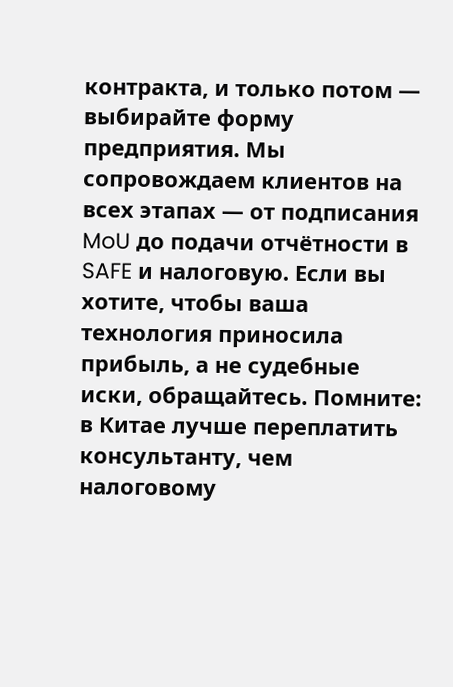контракта, и только потом — выбирайте форму предприятия. Мы сопровождаем клиентов на всех этапах — от подписания MoU до подачи отчётности в SAFE и налоговую. Если вы хотите, чтобы ваша технология приносила прибыль, а не судебные иски, обращайтесь. Помните: в Китае лучше переплатить консультанту, чем налоговому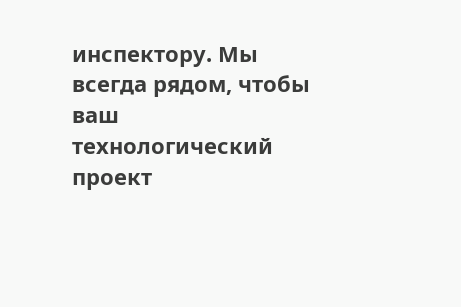инспектору. Мы всегда рядом, чтобы ваш технологический проект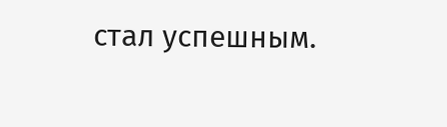стал успешным.